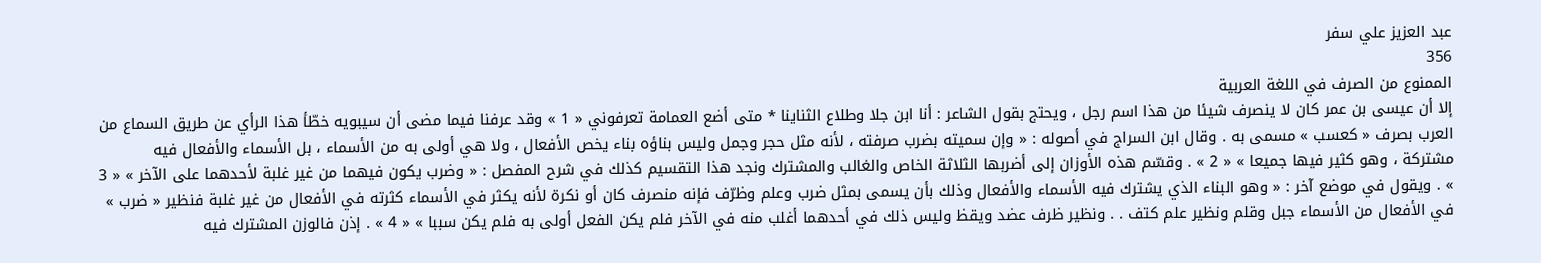عبد العزيز علي سفر
356
الممنوع من الصرف في اللغة العربية
إلا أن عيسى بن عمر كان لا ينصرف شيئا من هذا اسم رجل ، ويحتج بقول الشاعر : أنا ابن جلا وطلاع الثناينا * متى أضع العمامة تعرفوني « 1 » وقد عرفنا فيما مضى أن سيبويه خطّأ هذا الرأي عن طريق السماع من العرب بصرف « كعسب » مسمى به . وقال ابن السراج في أصوله : « وإن سميته بضرب صرفته ، لأنه مثل حجر وجمل وليس بناؤه بناء يخص الأفعال ، ولا هي أولى به من الأسماء ، بل الأسماء والأفعال فيه مشتركة ، وهو كثير فيها جميعا » « 2 » . وقسّم هذه الأوزان إلى أضربها الثلاثة الخاص والغالب والمشترك ونجد هذا التقسيم كذلك في شرح المفصل : « وضرب يكون فيهما من غير غلبة لأحدهما على الآخر » « 3 » . ويقول في موضع آخر : « وهو البناء الذي يشترك فيه الأسماء والأفعال وذلك بأن يسمى بمثل ضرب وعلم وظرّف فإنه منصرف كان أو نكرة لأنه يكثر في الأسماء كثرته في الأفعال من غير غلبة فنظير « ضرب » في الأفعال من الأسماء جبل وقلم ونظير علم كتف . . ونظير ظرف عضد ويقظ وليس ذلك في أحدهما أغلب منه في الآخر فلم يكن الفعل أولى به فلم يكن سببا » « 4 » . إذن فالوزن المشترك فيه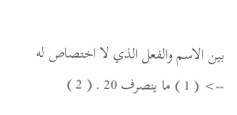بين الاسم والفعل الذي لا اختصاص له
--> ( 1 ) ما ينصرف 20 . ( 2 )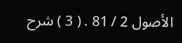الأصول 2 / 81 . ( 3 ) شرح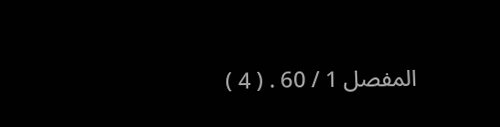المفصل 1 / 60 . ( 4 )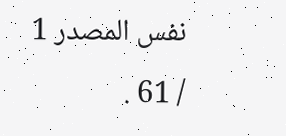نفس المصدر 1 / 61 .